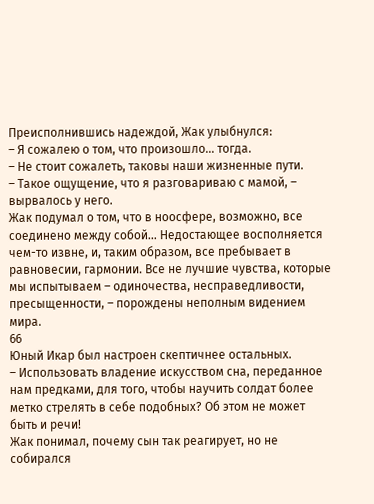Преисполнившись надеждой, Жак улыбнулся:
– Я сожалею о том, что произошло… тогда.
– Не стоит сожалеть, таковы наши жизненные пути.
– Такое ощущение, что я разговариваю с мамой, – вырвалось у него.
Жак подумал о том, что в ноосфере, возможно, все соединено между собой… Недостающее восполняется чем-то извне, и, таким образом, все пребывает в равновесии, гармонии. Все не лучшие чувства, которые мы испытываем – одиночества, несправедливости, пресыщенности, – порождены неполным видением мира.
66
Юный Икар был настроен скептичнее остальных.
– Использовать владение искусством сна, переданное нам предками, для того, чтобы научить солдат более метко стрелять в себе подобных? Об этом не может быть и речи!
Жак понимал, почему сын так реагирует, но не собирался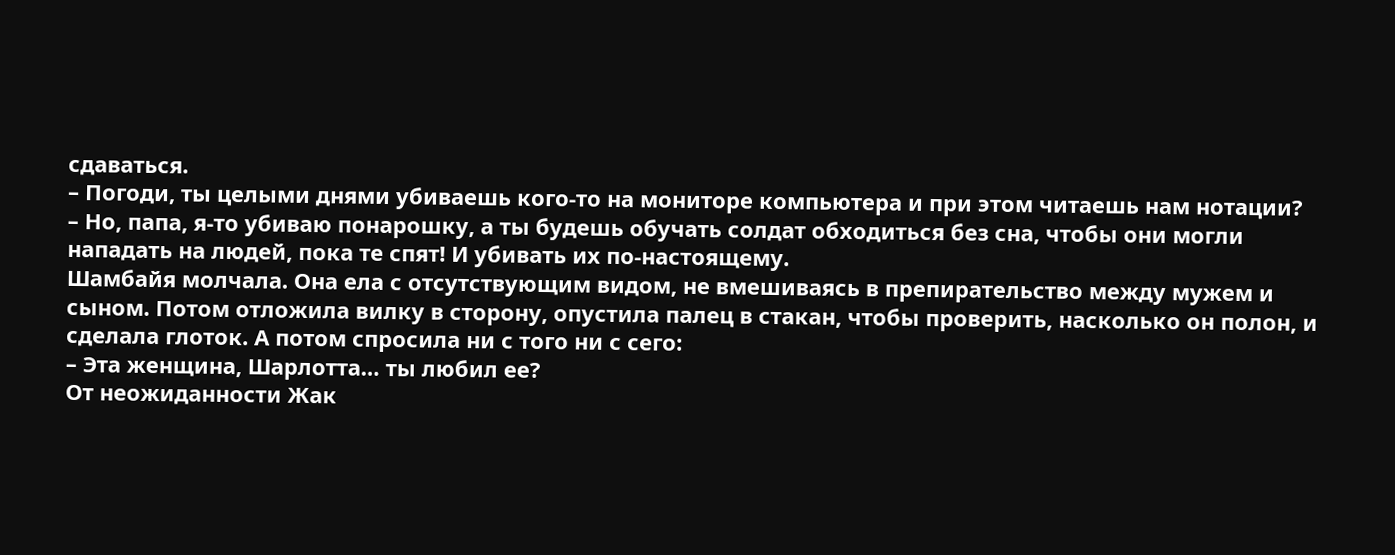сдаваться.
– Погоди, ты целыми днями убиваешь кого-то на мониторе компьютера и при этом читаешь нам нотации?
– Но, папа, я-то убиваю понарошку, а ты будешь обучать солдат обходиться без сна, чтобы они могли нападать на людей, пока те спят! И убивать их по-настоящему.
Шамбайя молчала. Она ела с отсутствующим видом, не вмешиваясь в препирательство между мужем и сыном. Потом отложила вилку в сторону, опустила палец в стакан, чтобы проверить, насколько он полон, и сделала глоток. А потом спросила ни с того ни с сего:
– Эта женщина, Шарлотта… ты любил ее?
От неожиданности Жак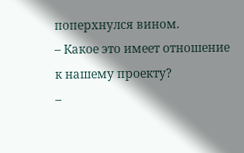поперхнулся вином.
– Какое это имеет отношение к нашему проекту?
–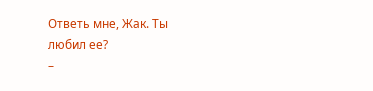Ответь мне, Жак. Ты любил ее?
–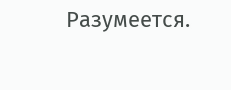Разумеется.